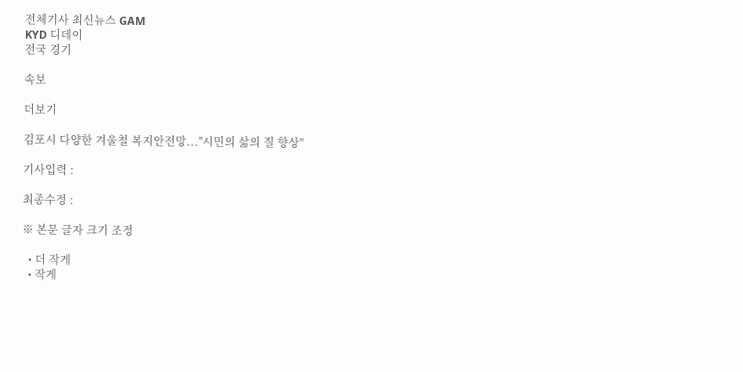전체기사 최신뉴스 GAM
KYD 디데이
전국 경기

속보

더보기

김포시 다양한 겨울철 복지안전망..."시민의 삶의 질 향상"

기사입력 :

최종수정 :

※ 본문 글자 크기 조정

  • 더 작게
  • 작게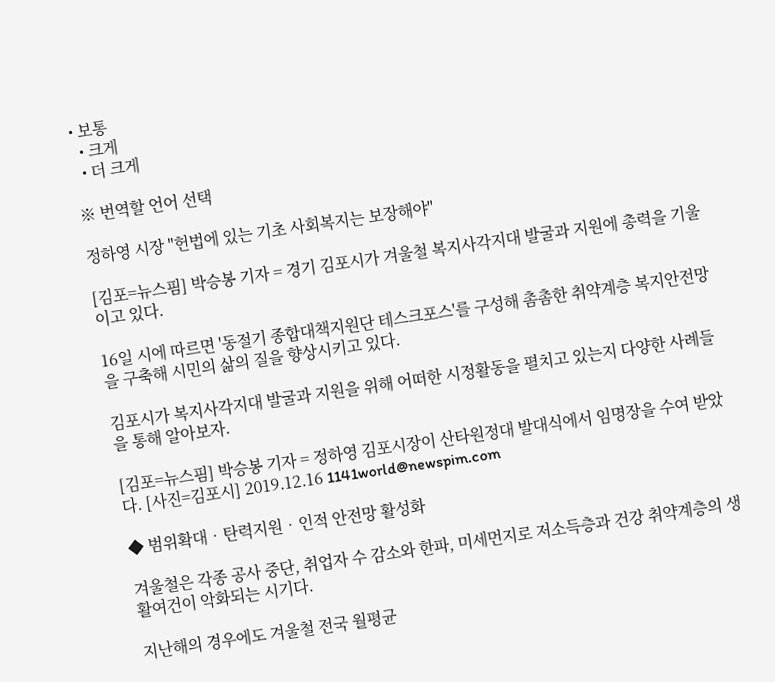• 보통
  • 크게
  • 더 크게

※ 번역할 언어 선택

정하영 시장 "헌법에 있는 기초 사회복지는 보장해야"

[김포=뉴스핌] 박승봉 기자 = 경기 김포시가 겨울철 복지사각지대 발굴과 지원에 총력을 기울이고 있다.

16일 시에 따르면 '동절기 종합대책지원단 테스크포스'를 구성해 촘촘한 취약계층 복지안전망을 구축해 시민의 삶의 질을 향상시키고 있다.

김포시가 복지사각지대 발굴과 지원을 위해 어떠한 시정활동을 펼치고 있는지 다양한 사례들을 통해 알아보자.

[김포=뉴스핌] 박승봉 기자 = 정하영 김포시장이 산타원정대 발대식에서 임명장을 수여 받았다. [사진=김포시] 2019.12.16 1141world@newspim.com

◆ 범위확대‧탄력지원‧인적 안전망 활성화

겨울철은 각종 공사 중단, 취업자 수 감소와 한파, 미세먼지로 저소득층과 건강 취약계층의 생활여건이 악화되는 시기다.

지난해의 경우에도 겨울철 전국 월평균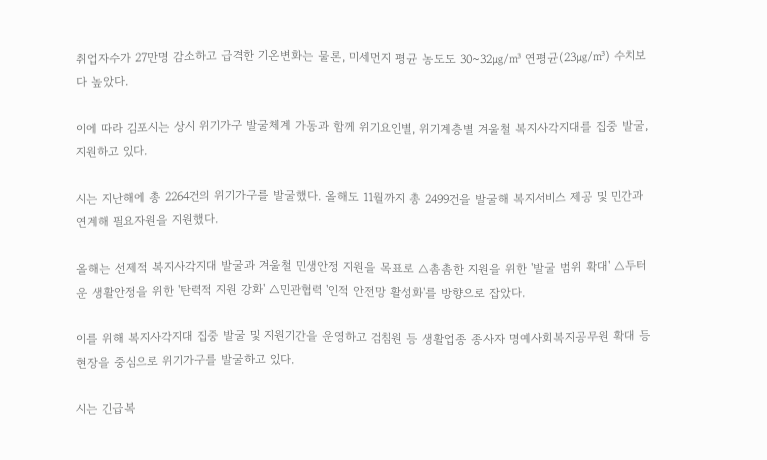취업자수가 27만명 감소하고 급격한 기온변화는 물론, 미세먼지 평균 농도도 30~32㎍/㎥ 연평균(23㎍/㎥) 수치보다 높았다.

이에 따라 김포시는 상시 위기가구 발굴체계 가동과 함께 위기요인별, 위기계층별 겨울철 복지사각지대를 집중 발굴, 지원하고 있다.

시는 지난해에 총 2264건의 위기가구를 발굴했다. 올해도 11월까지 총 2499건을 발굴해 복지서비스 제공 및 민간과 연계해 필요자원을 지원했다.

올해는 선제적 복지사각지대 발굴과 겨울철 민생안정 지원을 목표로 △촘촘한 지원을 위한 '발굴 범위 확대' △두터운 생활안정을 위한 '탄력적 지원 강화' △민관협력 '인적 안전망 활성화'를 방향으로 잡았다.

이를 위해 복지사각지대 집중 발굴 및 지원기간을 운영하고 검침원 등 생활업종 종사자 명예사회복지공무원 확대 등 현장을 중심으로 위기가구를 발굴하고 있다.

시는 긴급복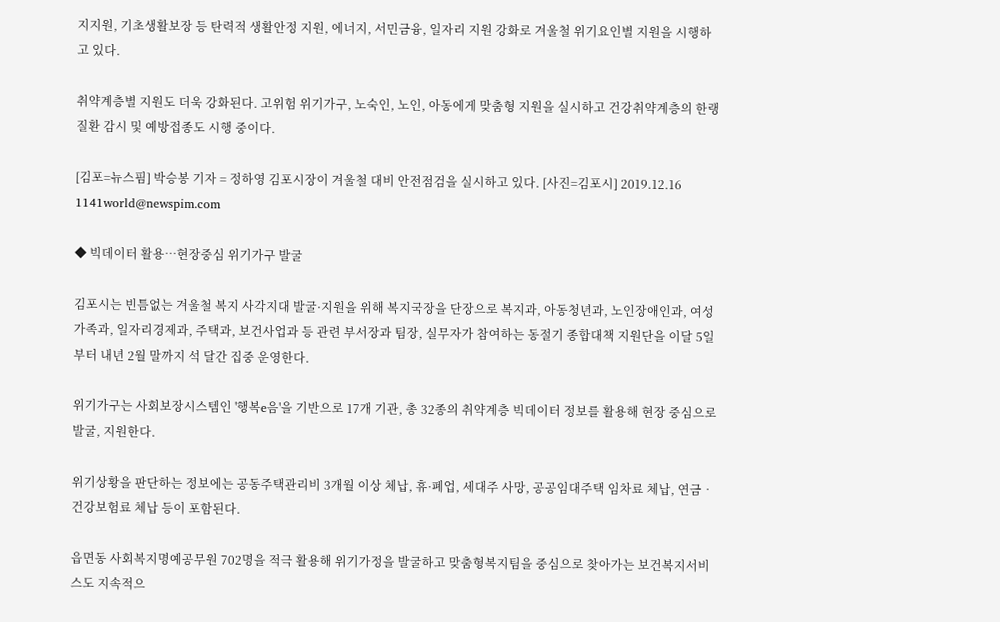지지원, 기초생활보장 등 탄력적 생활안정 지원, 에너지, 서민금융, 일자리 지원 강화로 겨울철 위기요인별 지원을 시행하고 있다.

취약계층별 지원도 더욱 강화된다. 고위험 위기가구, 노숙인, 노인, 아동에게 맞춤형 지원을 실시하고 건강취약계층의 한랭질환 감시 및 예방접종도 시행 중이다.

[김포=뉴스핌] 박승봉 기자 = 정하영 김포시장이 겨울철 대비 안전점검을 실시하고 있다. [사진=김포시] 2019.12.16 1141world@newspim.com

◆ 빅데이터 활용…현장중심 위기가구 발굴

김포시는 빈틈없는 겨울철 복지 사각지대 발굴·지원을 위해 복지국장을 단장으로 복지과, 아동청년과, 노인장애인과, 여성가족과, 일자리경제과, 주택과, 보건사업과 등 관련 부서장과 팀장, 실무자가 참여하는 동절기 종합대책 지원단을 이달 5일부터 내년 2월 말까지 석 달간 집중 운영한다.

위기가구는 사회보장시스템인 '행복e음'을 기반으로 17개 기관, 총 32종의 취약계층 빅데이터 정보를 활용해 현장 중심으로 발굴, 지원한다.

위기상황을 판단하는 정보에는 공동주택관리비 3개월 이상 체납, 휴·폐업, 세대주 사망, 공공임대주택 임차료 체납, 연금‧건강보험료 체납 등이 포함된다.

읍면동 사회복지명예공무원 702명을 적극 활용해 위기가정을 발굴하고 맞춤형복지팀을 중심으로 찾아가는 보건복지서비스도 지속적으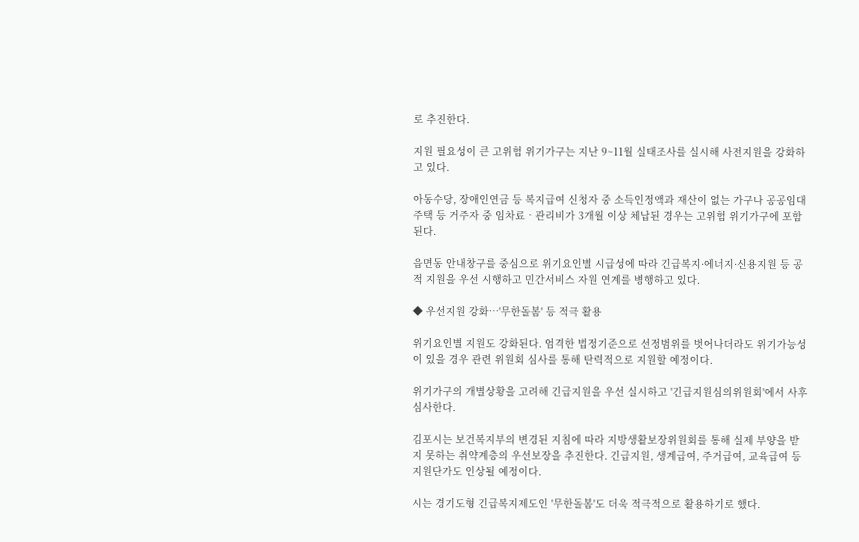로 추진한다.

지원 필요성이 큰 고위험 위기가구는 지난 9~11월 실태조사를 실시해 사전지원을 강화하고 있다.

아동수당, 장애인연금 등 복지급여 신청자 중 소득인정액과 재산이 없는 가구나 공공임대주택 등 거주자 중 임차료‧관리비가 3개월 이상 체납된 경우는 고위험 위기가구에 포함된다.

읍면동 안내창구를 중심으로 위기요인별 시급성에 따라 긴급복지·에너지·신용지원 등 공적 지원을 우선 시행하고 민간서비스 자원 연계를 병행하고 있다.

◆ 우선지원 강화…'무한돌봄' 등 적극 활용

위기요인별 지원도 강화된다. 엄격한 법정기준으로 선정범위를 벗어나더라도 위기가능성이 있을 경우 관련 위원회 심사를 통해 탄력적으로 지원할 예정이다.

위기가구의 개별상황을 고려해 긴급지원을 우선 실시하고 '긴급지원심의위원회'에서 사후심사한다.

김포시는 보건복지부의 변경된 지침에 따라 지방생활보장위원회를 통해 실제 부양을 받지 못하는 취약계층의 우선보장을 추진한다. 긴급지원, 생계급여, 주거급여, 교육급여 등 지원단가도 인상될 예정이다.

시는 경기도형 긴급복지제도인 '무한돌봄'도 더욱 적극적으로 활용하기로 했다.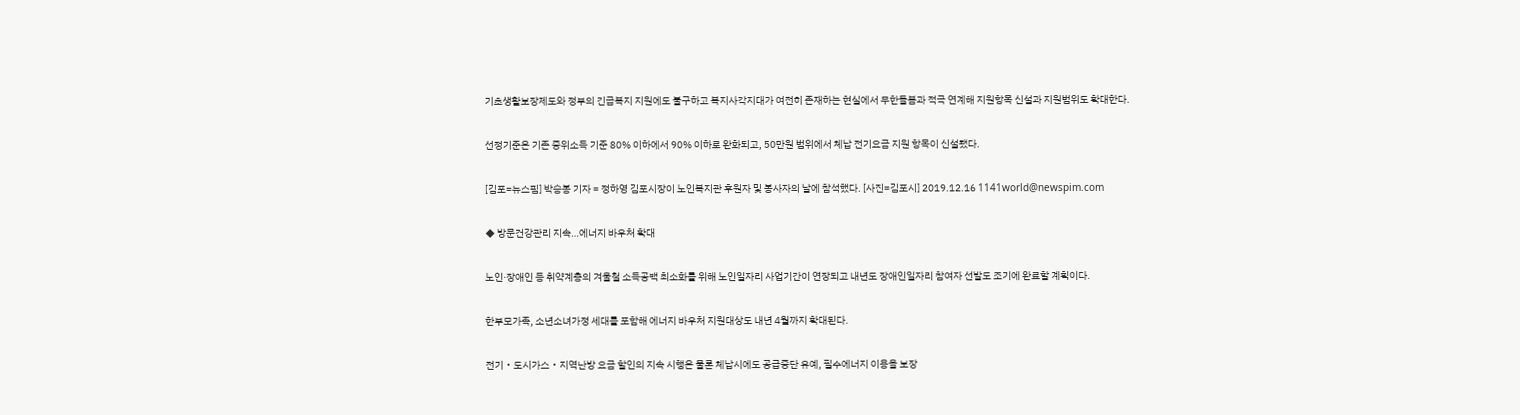기초생활보장제도와 정부의 긴급복지 지원에도 불구하고 복지사각지대가 여전히 존재하는 현실에서 무한돌봄과 적극 연계해 지원항목 신설과 지원범위도 확대한다.

선정기준은 기존 중위소득 기준 80% 이하에서 90% 이하로 완화되고, 50만원 범위에서 체납 전기요금 지원 항목이 신설됐다.

[김포=뉴스핌] 박승봉 기자 = 정하영 김포시장이 노인복지관 후원자 및 봉사자의 날에 참석했다. [사진=김포시] 2019.12.16 1141world@newspim.com

◆ 방문건강관리 지속…에너지 바우처 확대

노인·장애인 등 취약계층의 겨울철 소득공백 최소화를 위해 노인일자리 사업기간이 연장되고 내년도 장애인일자리 참여자 선발도 조기에 완료할 계획이다.

한부모가족, 소년소녀가정 세대를 포함해 에너지 바우처 지원대상도 내년 4월까지 확대된다.

전기‧도시가스‧지역난방 요금 할인의 지속 시행은 물론 체납시에도 공급중단 유예, 필수에너지 이용을 보장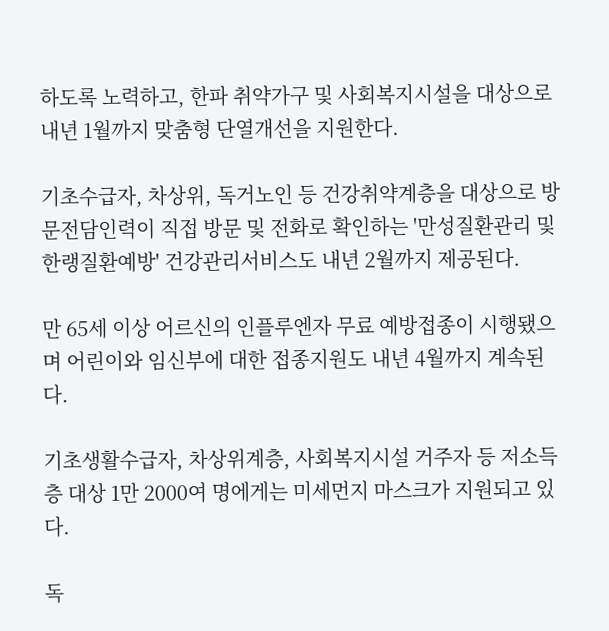하도록 노력하고, 한파 취약가구 및 사회복지시설을 대상으로 내년 1월까지 맞춤형 단열개선을 지원한다.

기초수급자, 차상위, 독거노인 등 건강취약계층을 대상으로 방문전담인력이 직접 방문 및 전화로 확인하는 '만성질환관리 및 한랭질환예방' 건강관리서비스도 내년 2월까지 제공된다.

만 65세 이상 어르신의 인플루엔자 무료 예방접종이 시행됐으며 어린이와 임신부에 대한 접종지원도 내년 4월까지 계속된다.

기초생활수급자, 차상위계층, 사회복지시설 거주자 등 저소득층 대상 1만 2000여 명에게는 미세먼지 마스크가 지원되고 있다.

독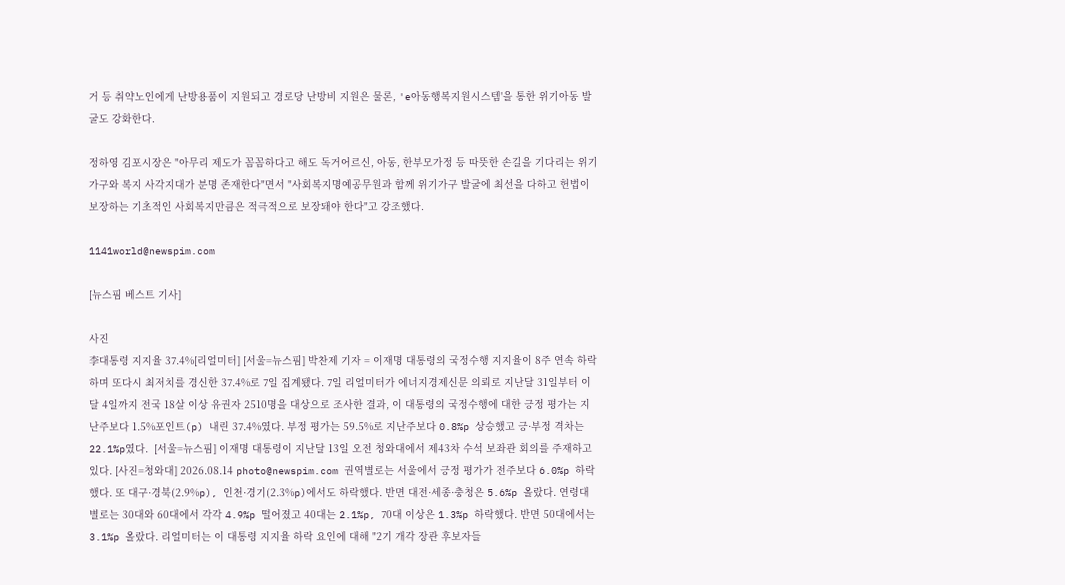거 등 취약노인에게 난방용품이 지원되고 경로당 난방비 지원은 물론, 'e아동행복지원시스템'을 통한 위기아동 발굴도 강화한다.

정하영 김포시장은 "아무리 제도가 꼼꼼하다고 해도 독거어르신, 아동, 한부모가정 등 따뜻한 손길을 기다리는 위기가구와 복지 사각지대가 분명 존재한다"면서 "사회복지명예공무원과 함께 위기가구 발굴에 최선을 다하고 헌법이 보장하는 기초적인 사회복지만큼은 적극적으로 보장돼야 한다"고 강조했다.

1141world@newspim.com

[뉴스핌 베스트 기사]

사진
李대통령 지지율 37.4%[리얼미터] [서울=뉴스핌] 박찬제 기자 = 이재명 대통령의 국정수행 지지율이 8주 연속 하락하며 또다시 최저치를 경신한 37.4%로 7일 집계됐다. 7일 리얼미터가 에너지경제신문 의뢰로 지난달 31일부터 이달 4일까지 전국 18살 이상 유권자 2510명을 대상으로 조사한 결과, 이 대통령의 국정수행에 대한 긍정 평가는 지난주보다 1.5%포인트(p) 내린 37.4%였다. 부정 평가는 59.5%로 지난주보다 0.8%p 상승했고 긍·부정 격차는 22.1%p였다.  [서울=뉴스핌] 이재명 대통령이 지난달 13일 오전 청와대에서 제43차 수석 보좌관 회의를 주재하고 있다. [사진=청와대] 2026.08.14 photo@newspim.com 권역별로는 서울에서 긍정 평가가 전주보다 6.0%p 하락했다. 또 대구·경북(2.9%p), 인천·경기(2.3%p)에서도 하락했다. 반면 대전·세종·충청은 5.6%p 올랐다. 연령대별로는 30대와 60대에서 각각 4.9%p 떨어졌고 40대는 2.1%p, 70대 이상은 1.3%p 하락했다. 반면 50대에서는 3.1%p 올랐다. 리얼미터는 이 대통령 지지율 하락 요인에 대해 "2기 개각 장관 후보자들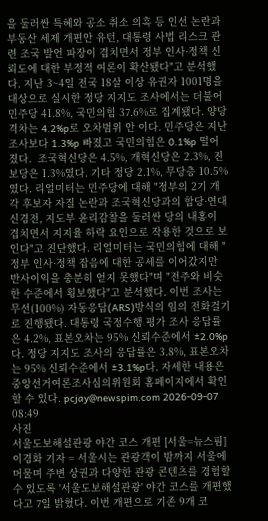을 둘러싼 특혜와 공소 취소 의혹 등 인선 논란과 부동산 세제 개편안 유턴, 대통령 사법 리스크 관련 조국 발언 파장이 겹치면서 정부 인사·정책 신뢰도에 대한 부정적 여론이 확산됐다"고 분석했다. 지난 3~4일 전국 18살 이상 유권자 1001명을 대상으로 실시한 정당 지지도 조사에서는 더불어민주당 41.8%, 국민의힘 37.6%로 집계됐다. 양당 격차는 4.2%p로 오차범위 안 이다. 민주당은 지난 조사보다 1.3%p 빠졌고 국민의힘은 0.1%p 떨어졌다.  조국혁신당은 4.5%, 개혁신당은 2.3%, 진보당은 1.3%였다. 기타 정당 2.1%, 무당층 10.5%였다. 리얼미터는 민주당에 대해 "정부의 2기 개각 후보자 자질 논란과 조국혁신당과의 합당·연대 신경전, 지도부 윤리감찰을 둘러싼 당의 내홍이 겹치면서 지지율 하락 요인으로 작용한 것으로 보인다"고 진단했다. 리얼미터는 국민의힘에 대해 "정부 인사·정책 잡음에 대한 공세를 이어갔지만 반사이익을 충분히 얻지 못했다"며 "전주와 비슷한 수준에서 횡보했다"고 분석했다. 이번 조사는 무선(100%) 자동응답(ARS)방식의 임의 전화걸기로 진행됐다. 대통령 국정수행 평가 조사 응답률은 4.2%, 표본오차는 95% 신뢰수준에서 ±2.0%p다. 정당 지지도 조사의 응답률은 3.8%, 표본오차는 95% 신뢰수준에서 ±3.1%p다. 자세한 내용은 중앙선거여론조사심의위원회 홈페이지에서 확인할 수 있다. pcjay@newspim.com 2026-09-07 08:49
사진
서울도보해설관광 야간 코스 개편 [서울=뉴스핌] 이경화 기자 = 서울시는 관광객이 밤까지 서울에 머물며 주변 상권과 다양한 관광 콘텐츠를 경험할 수 있도록 '서울도보해설관광' 야간 코스를 개편했다고 7일 밝혔다. 이번 개편으로 기존 9개 코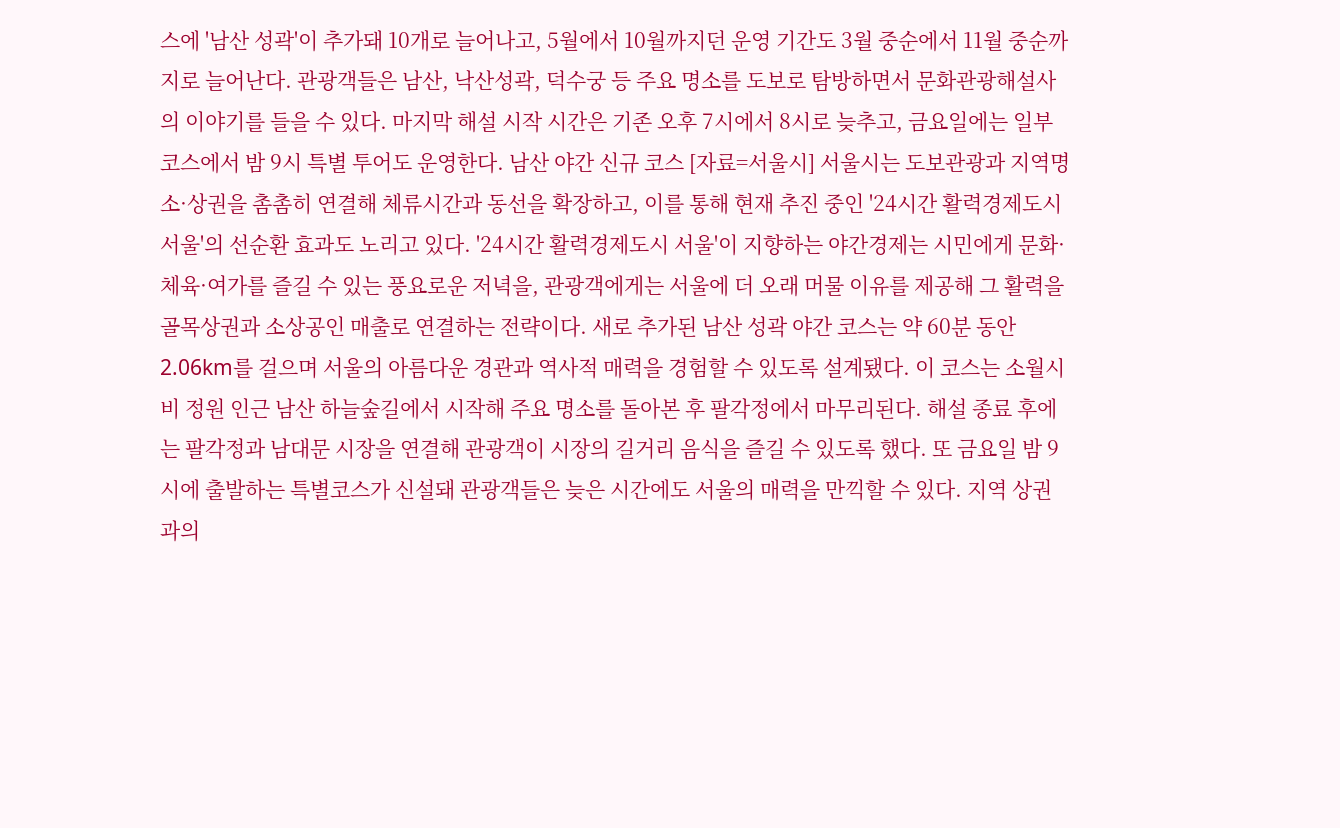스에 '남산 성곽'이 추가돼 10개로 늘어나고, 5월에서 10월까지던 운영 기간도 3월 중순에서 11월 중순까지로 늘어난다. 관광객들은 남산, 낙산성곽, 덕수궁 등 주요 명소를 도보로 탐방하면서 문화관광해설사의 이야기를 들을 수 있다. 마지막 해설 시작 시간은 기존 오후 7시에서 8시로 늦추고, 금요일에는 일부 코스에서 밤 9시 특별 투어도 운영한다. 남산 야간 신규 코스 [자료=서울시] 서울시는 도보관광과 지역명소·상권을 촘촘히 연결해 체류시간과 동선을 확장하고, 이를 통해 현재 추진 중인 '24시간 활력경제도시 서울'의 선순환 효과도 노리고 있다. '24시간 활력경제도시 서울'이 지향하는 야간경제는 시민에게 문화·체육·여가를 즐길 수 있는 풍요로운 저녁을, 관광객에게는 서울에 더 오래 머물 이유를 제공해 그 활력을 골목상권과 소상공인 매출로 연결하는 전략이다. 새로 추가된 남산 성곽 야간 코스는 약 60분 동안 2.06km를 걸으며 서울의 아름다운 경관과 역사적 매력을 경험할 수 있도록 설계됐다. 이 코스는 소월시비 정원 인근 남산 하늘숲길에서 시작해 주요 명소를 돌아본 후 팔각정에서 마무리된다. 해설 종료 후에는 팔각정과 남대문 시장을 연결해 관광객이 시장의 길거리 음식을 즐길 수 있도록 했다. 또 금요일 밤 9시에 출발하는 특별코스가 신설돼 관광객들은 늦은 시간에도 서울의 매력을 만끽할 수 있다. 지역 상권과의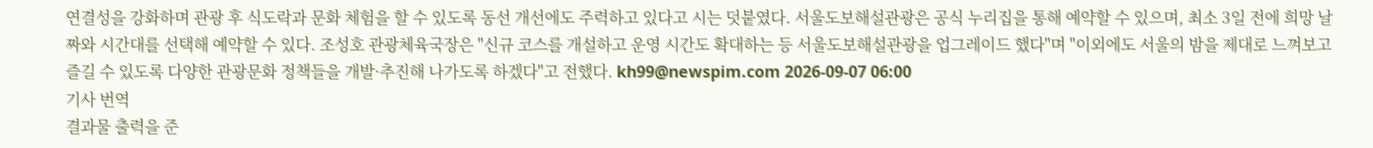연결성을 강화하며 관광 후 식도락과 문화 체험을 할 수 있도록 동선 개선에도 주력하고 있다고 시는 덧붙였다. 서울도보해설관광은 공식 누리집을 통해 예약할 수 있으며, 최소 3일 전에 희망 날짜와 시간대를 선택해 예약할 수 있다. 조성호 관광체육국장은 "신규 코스를 개설하고 운영 시간도 확대하는 등 서울도보해설관광을 업그레이드 했다"며 "이외에도 서울의 밤을 제대로 느껴보고 즐길 수 있도록 다양한 관광문화 정책들을 개발·추진해 나가도록 하겠다"고 전했다. kh99@newspim.com 2026-09-07 06:00
기사 번역
결과물 출력을 준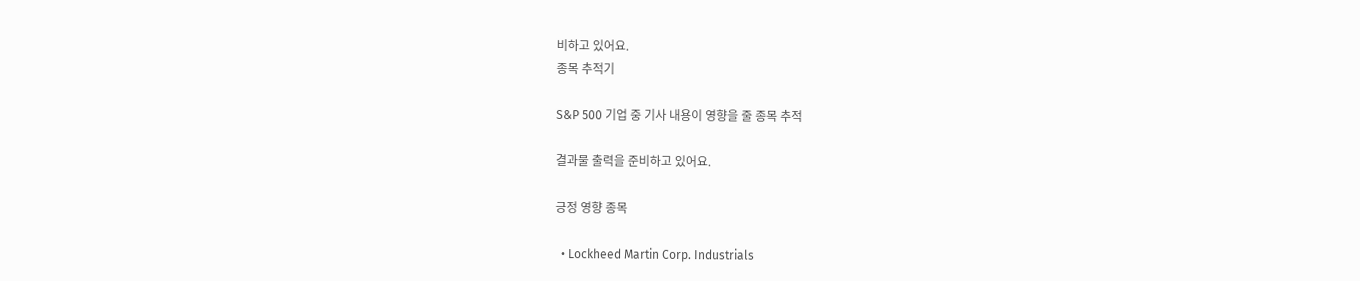비하고 있어요.
종목 추적기

S&P 500 기업 중 기사 내용이 영향을 줄 종목 추적

결과물 출력을 준비하고 있어요.

긍정 영향 종목

  • Lockheed Martin Corp. Industrials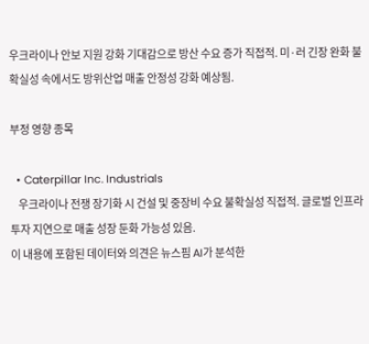우크라이나 안보 지원 강화 기대감으로 방산 수요 증가 직접적. 미·러 긴장 완화 불확실성 속에서도 방위산업 매출 안정성 강화 예상됨.

부정 영향 종목

  • Caterpillar Inc. Industrials
    우크라이나 전쟁 장기화 시 건설 및 중장비 수요 불확실성 직접적. 글로벌 인프라 투자 지연으로 매출 성장 둔화 가능성 있음.
이 내용에 포함된 데이터와 의견은 뉴스핌 AI가 분석한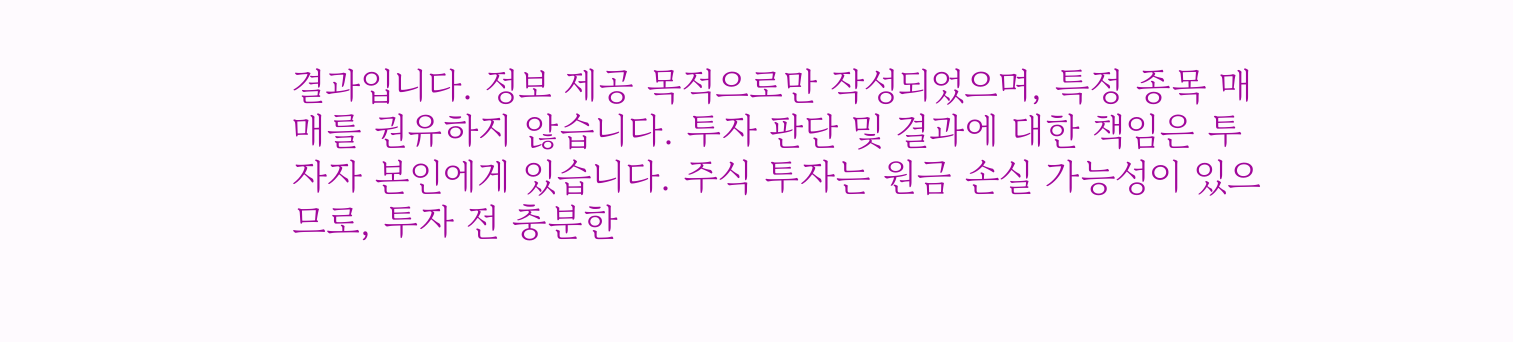결과입니다. 정보 제공 목적으로만 작성되었으며, 특정 종목 매매를 권유하지 않습니다. 투자 판단 및 결과에 대한 책임은 투자자 본인에게 있습니다. 주식 투자는 원금 손실 가능성이 있으므로, 투자 전 충분한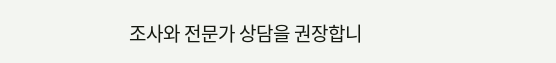조사와 전문가 상담을 권장합니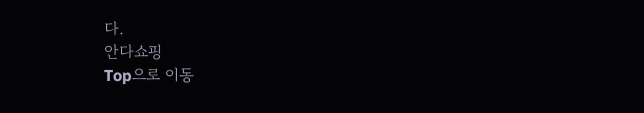다.
안다쇼핑
Top으로 이동